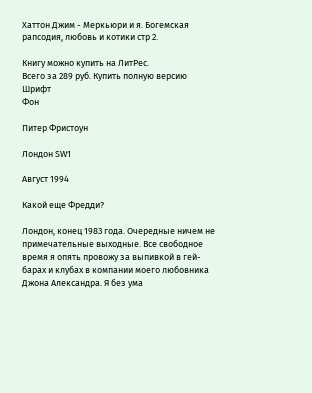Хаттон Джим - Меркьюри и я. Богемская рапсодия, любовь и котики стр 2.

Книгу можно купить на ЛитРес.
Всего за 289 руб. Купить полную версию
Шрифт
Фон

Питер Фристоун

Лондон SW1

Август 1994

Какой еще Фредди?

Лондон, конец 1983 года. Очередные ничем не примечательные выходные. Все свободное время я опять провожу за выпивкой в гей-барах и клубах в компании моего любовника Джона Александра. Я без ума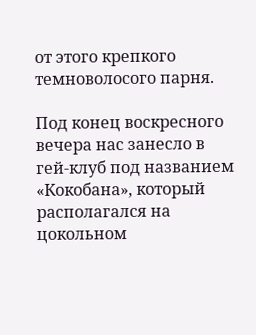от этого крепкого темноволосого парня.

Под конец воскресного вечера нас занесло в гей-клуб под названием «Кокобана», который располагался на цокольном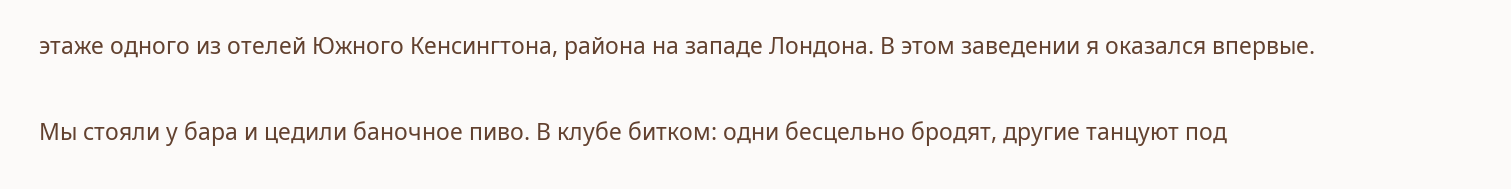этаже одного из отелей Южного Кенсингтона, района на западе Лондона. В этом заведении я оказался впервые.

Мы стояли у бара и цедили баночное пиво. В клубе битком: одни бесцельно бродят, другие танцуют под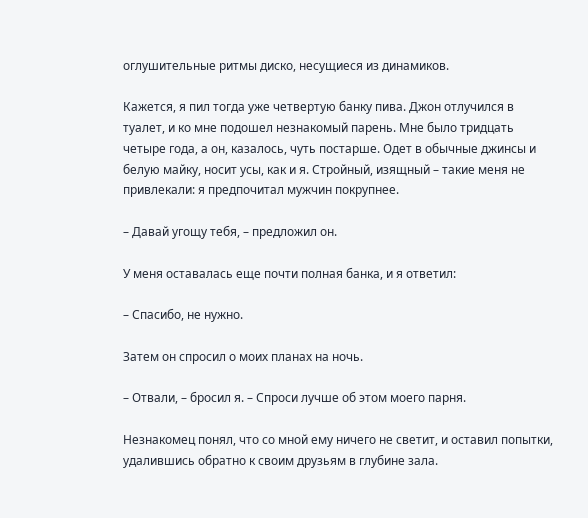оглушительные ритмы диско, несущиеся из динамиков.

Кажется, я пил тогда уже четвертую банку пива. Джон отлучился в туалет, и ко мне подошел незнакомый парень. Мне было тридцать четыре года, а он, казалось, чуть постарше. Одет в обычные джинсы и белую майку, носит усы, как и я. Стройный, изящный – такие меня не привлекали: я предпочитал мужчин покрупнее.

– Давай угощу тебя, – предложил он.

У меня оставалась еще почти полная банка, и я ответил:

– Спасибо, не нужно.

Затем он спросил о моих планах на ночь.

– Отвали, – бросил я. – Спроси лучше об этом моего парня.

Незнакомец понял, что со мной ему ничего не светит, и оставил попытки, удалившись обратно к своим друзьям в глубине зала.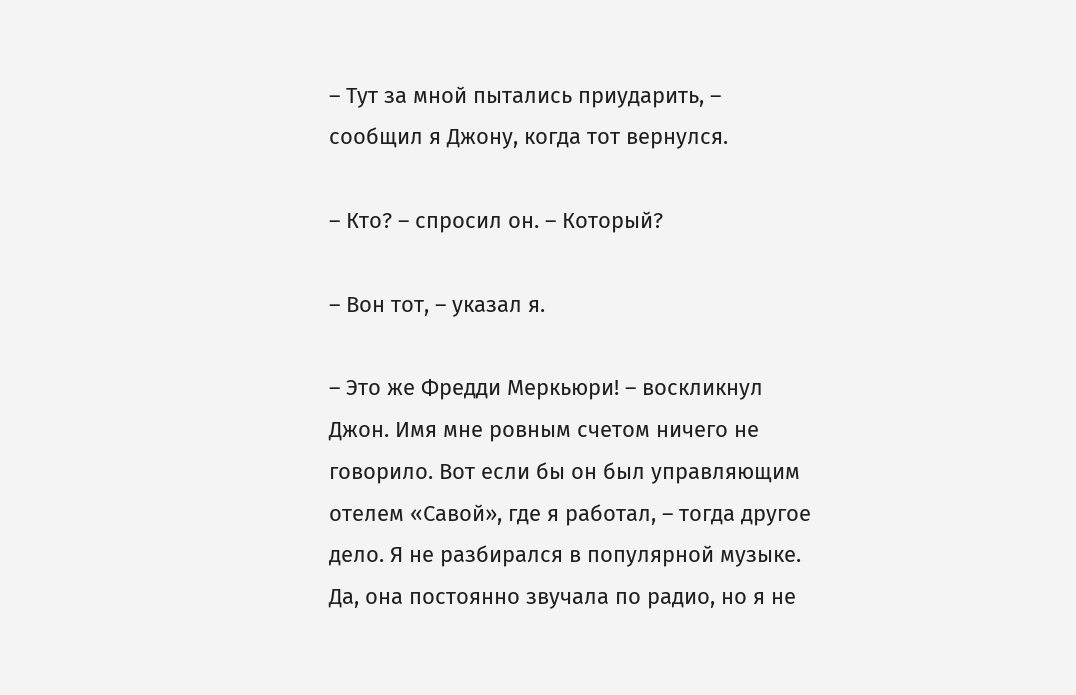– Тут за мной пытались приударить, – сообщил я Джону, когда тот вернулся.

– Кто? – спросил он. – Который?

– Вон тот, – указал я.

– Это же Фредди Меркьюри! – воскликнул Джон. Имя мне ровным счетом ничего не говорило. Вот если бы он был управляющим отелем «Савой», где я работал, – тогда другое дело. Я не разбирался в популярной музыке. Да, она постоянно звучала по радио, но я не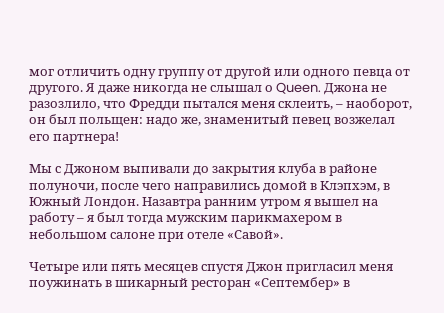мог отличить одну группу от другой или одного певца от другого. Я даже никогда не слышал о Queen. Джона не разозлило, что Фредди пытался меня склеить, – наоборот, он был польщен: надо же, знаменитый певец возжелал его партнера!

Мы с Джоном выпивали до закрытия клуба в районе полуночи, после чего направились домой в Клэпхэм, в Южный Лондон. Назавтра ранним утром я вышел на работу – я был тогда мужским парикмахером в небольшом салоне при отеле «Савой».

Четыре или пять месяцев спустя Джон пригласил меня поужинать в шикарный ресторан «Септембер» в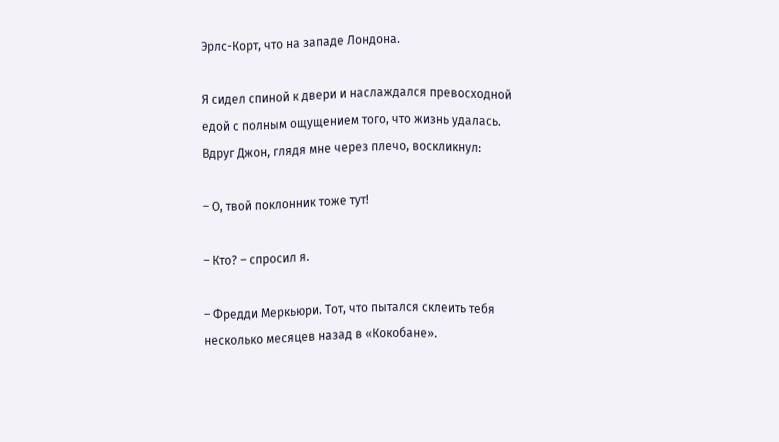Эрлс-Корт, что на западе Лондона.

Я сидел спиной к двери и наслаждался превосходной едой с полным ощущением того, что жизнь удалась. Вдруг Джон, глядя мне через плечо, воскликнул:

– О, твой поклонник тоже тут!

– Кто? – спросил я.

– Фредди Меркьюри. Тот, что пытался склеить тебя несколько месяцев назад в «Кокобане».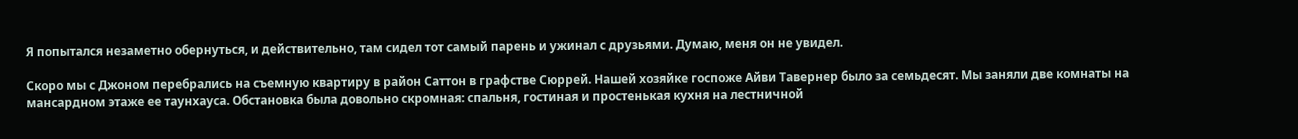Я попытался незаметно обернуться, и действительно, там сидел тот самый парень и ужинал с друзьями. Думаю, меня он не увидел.

Скоро мы с Джоном перебрались на съемную квартиру в район Саттон в графстве Сюррей. Нашей хозяйке госпоже Айви Тавернер было за семьдесят. Мы заняли две комнаты на мансардном этаже ее таунхауса. Обстановка была довольно скромная: спальня, гостиная и простенькая кухня на лестничной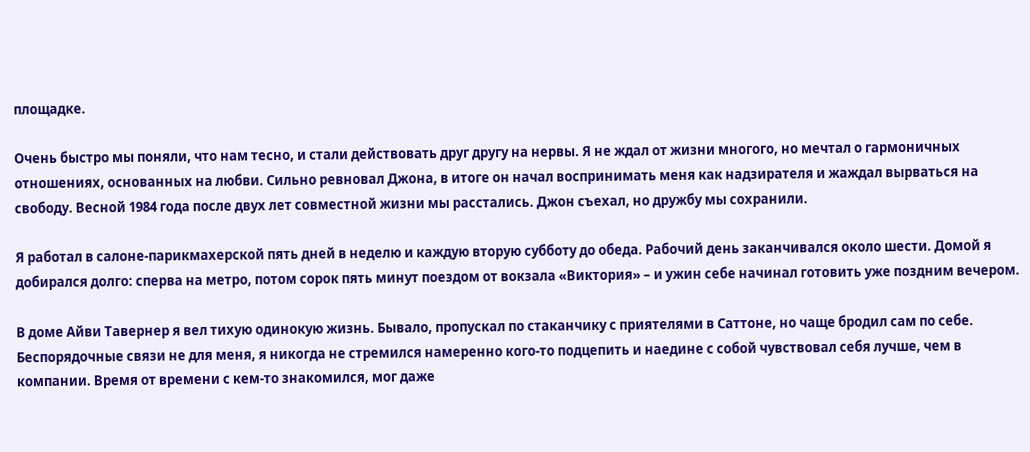площадке.

Очень быстро мы поняли, что нам тесно, и стали действовать друг другу на нервы. Я не ждал от жизни многого, но мечтал о гармоничных отношениях, основанных на любви. Сильно ревновал Джона, в итоге он начал воспринимать меня как надзирателя и жаждал вырваться на свободу. Весной 1984 года после двух лет совместной жизни мы расстались. Джон съехал, но дружбу мы сохранили.

Я работал в салоне-парикмахерской пять дней в неделю и каждую вторую субботу до обеда. Рабочий день заканчивался около шести. Домой я добирался долго: сперва на метро, потом сорок пять минут поездом от вокзала «Виктория» – и ужин себе начинал готовить уже поздним вечером.

В доме Айви Тавернер я вел тихую одинокую жизнь. Бывало, пропускал по стаканчику с приятелями в Саттоне, но чаще бродил сам по себе. Беспорядочные связи не для меня, я никогда не стремился намеренно кого-то подцепить и наедине с собой чувствовал себя лучше, чем в компании. Время от времени с кем-то знакомился, мог даже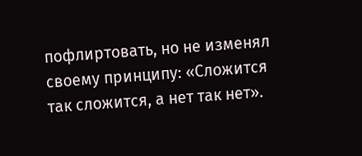пофлиртовать, но не изменял своему принципу: «Сложится так сложится, а нет так нет».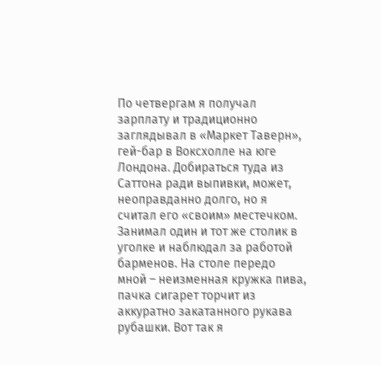По четвергам я получал зарплату и традиционно заглядывал в «Маркет Таверн», гей-бар в Воксхолле на юге Лондона. Добираться туда из Саттона ради выпивки, может, неоправданно долго, но я считал его «своим» местечком. Занимал один и тот же столик в уголке и наблюдал за работой барменов. На столе передо мной – неизменная кружка пива, пачка сигарет торчит из аккуратно закатанного рукава рубашки. Вот так я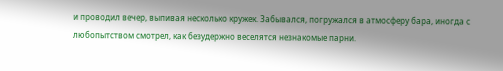и проводил вечер, выпивая несколько кружек. Забывался, погружался в атмосферу бара, иногда с любопытством смотрел, как безудержно веселятся незнакомые парни.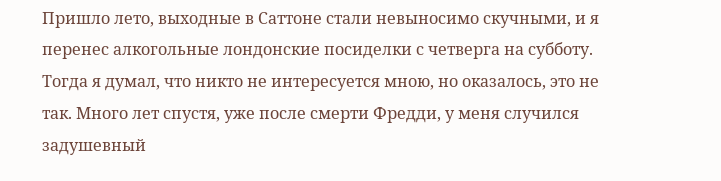Пришло лето, выходные в Саттоне стали невыносимо скучными, и я перенес алкогольные лондонские посиделки с четверга на субботу. Тогда я думал, что никто не интересуется мною, но оказалось, это не так. Много лет спустя, уже после смерти Фредди, у меня случился задушевный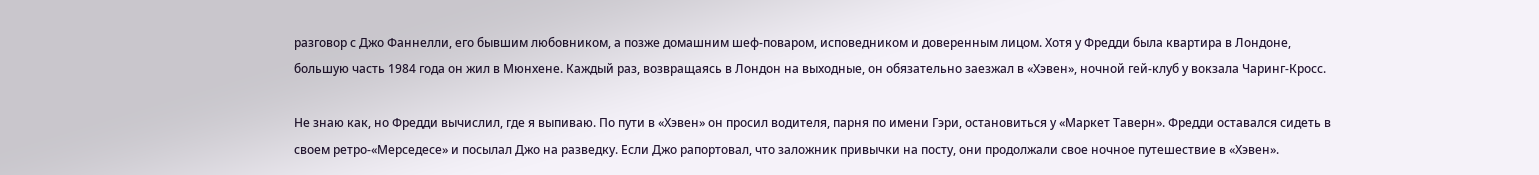разговор с Джо Фаннелли, его бывшим любовником, а позже домашним шеф-поваром, исповедником и доверенным лицом. Хотя у Фредди была квартира в Лондоне, большую часть 1984 года он жил в Мюнхене. Каждый раз, возвращаясь в Лондон на выходные, он обязательно заезжал в «Хэвен», ночной гей-клуб у вокзала Чаринг-Кросс.

Не знаю как, но Фредди вычислил, где я выпиваю. По пути в «Хэвен» он просил водителя, парня по имени Гэри, остановиться у «Маркет Таверн». Фредди оставался сидеть в своем ретро-«Мерседесе» и посылал Джо на разведку. Если Джо рапортовал, что заложник привычки на посту, они продолжали свое ночное путешествие в «Хэвен».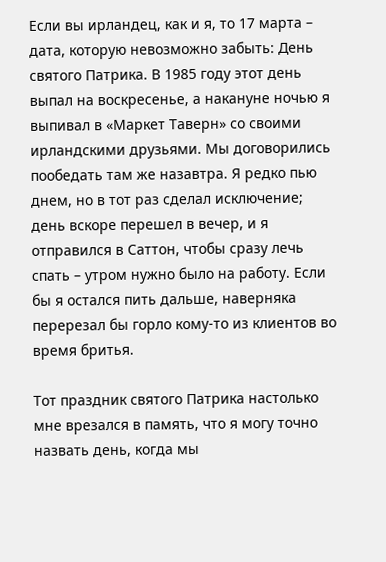Если вы ирландец, как и я, то 17 марта – дата, которую невозможно забыть: День святого Патрика. В 1985 году этот день выпал на воскресенье, а накануне ночью я выпивал в «Маркет Таверн» со своими ирландскими друзьями. Мы договорились пообедать там же назавтра. Я редко пью днем, но в тот раз сделал исключение; день вскоре перешел в вечер, и я отправился в Саттон, чтобы сразу лечь спать – утром нужно было на работу. Если бы я остался пить дальше, наверняка перерезал бы горло кому-то из клиентов во время бритья.

Тот праздник святого Патрика настолько мне врезался в память, что я могу точно назвать день, когда мы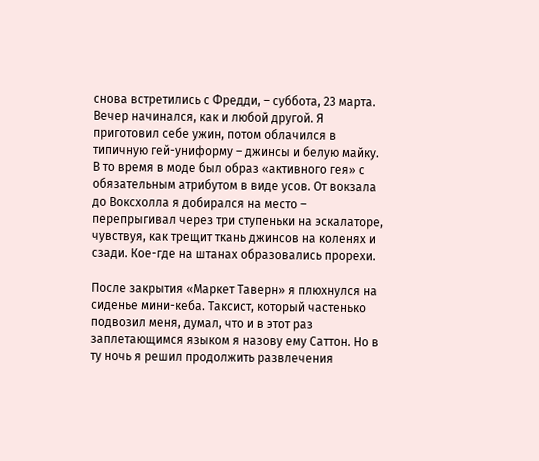снова встретились с Фредди, – суббота, 23 марта. Вечер начинался, как и любой другой. Я приготовил себе ужин, потом облачился в типичную гей-униформу – джинсы и белую майку. В то время в моде был образ «активного гея» с обязательным атрибутом в виде усов. От вокзала до Воксхолла я добирался на место – перепрыгивал через три ступеньки на эскалаторе, чувствуя, как трещит ткань джинсов на коленях и сзади. Кое-где на штанах образовались прорехи.

После закрытия «Маркет Таверн» я плюхнулся на сиденье мини-кеба. Таксист, который частенько подвозил меня, думал, что и в этот раз заплетающимся языком я назову ему Саттон. Но в ту ночь я решил продолжить развлечения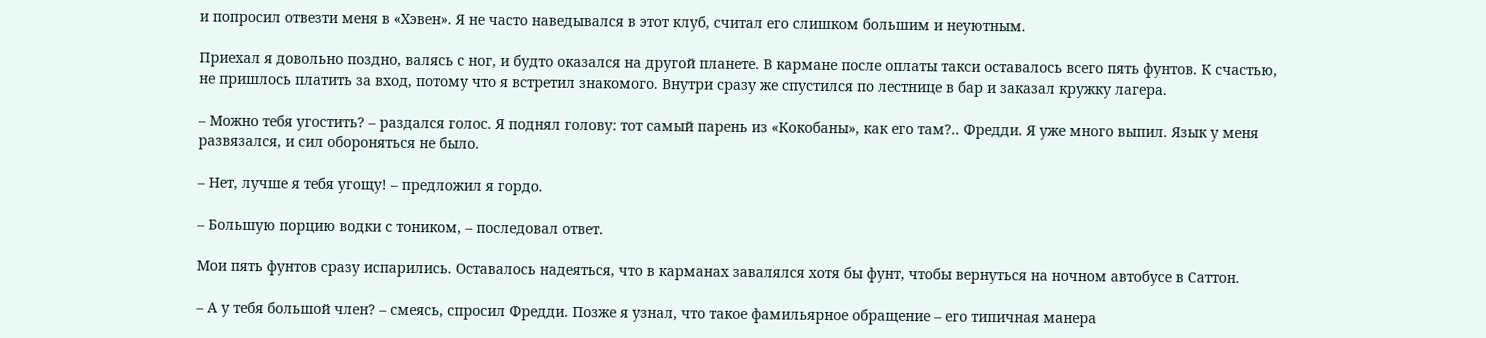и попросил отвезти меня в «Хэвен». Я не часто наведывался в этот клуб, считал его слишком большим и неуютным.

Приехал я довольно поздно, валясь с ног, и будто оказался на другой планете. В кармане после оплаты такси оставалось всего пять фунтов. К счастью, не пришлось платить за вход, потому что я встретил знакомого. Внутри сразу же спустился по лестнице в бар и заказал кружку лагера.

– Можно тебя угостить? – раздался голос. Я поднял голову: тот самый парень из «Кокобаны», как его там?.. Фредди. Я уже много выпил. Язык у меня развязался, и сил обороняться не было.

– Нет, лучше я тебя угощу! – предложил я гордо.

– Большую порцию водки с тоником, – последовал ответ.

Мои пять фунтов сразу испарились. Оставалось надеяться, что в карманах завалялся хотя бы фунт, чтобы вернуться на ночном автобусе в Саттон.

– А у тебя большой член? – смеясь, спросил Фредди. Позже я узнал, что такое фамильярное обращение – его типичная манера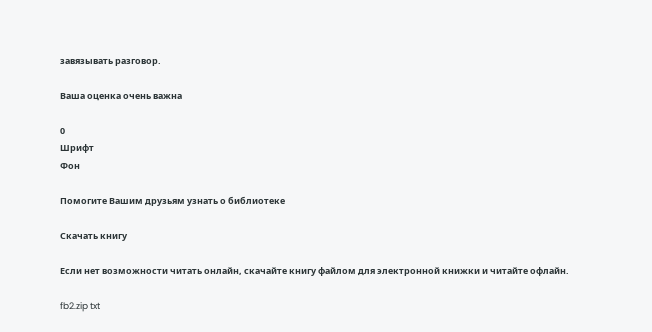завязывать разговор.

Ваша оценка очень важна

0
Шрифт
Фон

Помогите Вашим друзьям узнать о библиотеке

Скачать книгу

Если нет возможности читать онлайн, скачайте книгу файлом для электронной книжки и читайте офлайн.

fb2.zip txt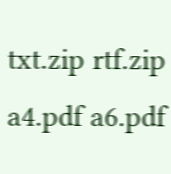txt.zip rtf.zip a4.pdf a6.pdf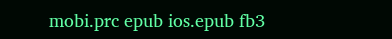mobi.prc epub ios.epub fb3